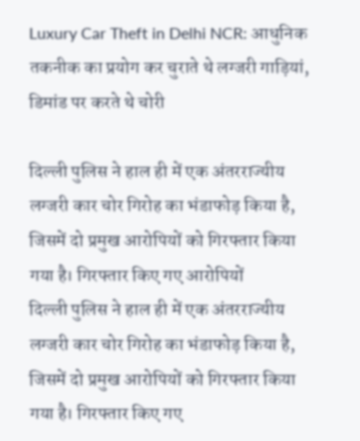Luxury Car Theft in Delhi NCR: आधुनिक तकनीक का प्रयोग कर चुराते थे लग्जरी गाड़ियां, डिमांड पर करते थे चोरी

दिल्ली पुलिस ने हाल ही में एक अंतरराज्यीय लग्जरी कार चोर गिरोह का भंडाफोड़ किया है, जिसमें दो प्रमुख आरोपियों को गिरफ्तार किया गया है। गिरफ्तार किए गए आरोपियों
दिल्ली पुलिस ने हाल ही में एक अंतरराज्यीय लग्जरी कार चोर गिरोह का भंडाफोड़ किया है, जिसमें दो प्रमुख आरोपियों को गिरफ्तार किया गया है। गिरफ्तार किए गए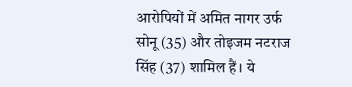आरोपियों में अमित नागर उर्फ सोनू (35) और तोइजम नटराज सिंह (37) शामिल हैं। ये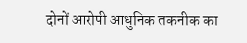दोनों आरोपी आधुनिक तकनीक का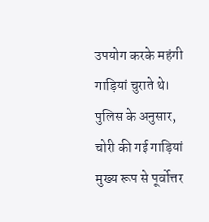उपयोग करके महंगी गाड़ियां चुराते थे। पुलिस के अनुसार, चोरी की गई गाड़ियां मुख्य रूप से पूर्वोत्तर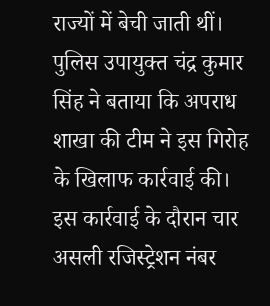राज्यों में बेची जाती थीं। पुलिस उपायुक्त चंद्र कुमार सिंह ने बताया कि अपराध शाखा की टीम ने इस गिरोह के खिलाफ कार्रवाई की। इस कार्रवाई के दौरान चार असली रजिस्ट्रेशन नंबर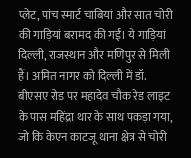प्लेट, पांच स्मार्ट चाबियां और सात चोरी की गाड़ियां बरामद की गईं। ये गाड़ियां दिल्ली, राजस्थान और मणिपुर से मिली हैं। अमित नागर को दिल्ली में डॉ. बीएसए रोड पर महादेव चौक रेड लाइट के पास महिंद्रा थार के साथ पकड़ा गया, जो कि केएन काटजू थाना क्षेत्र से चोरी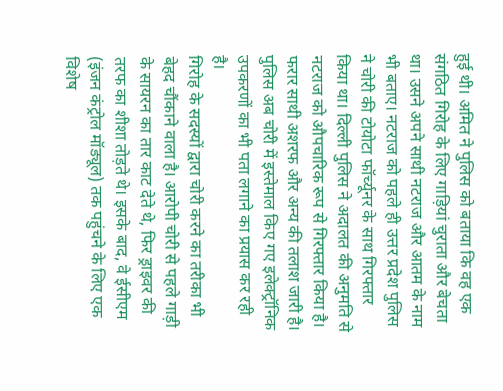हुई थी। अमित ने पुलिस को बताया कि वह एक संगठित गिरोह के लिए गाड़ियां चुराता और बेचता था। उसने अपने साथी नटराज और आतम के नाम भी बताए। नटराज को पहले ही उत्तर प्रदेश पुलिस ने चोरी की टोयोटा फॉर्च्यूनर के साथ गिरफ्तार किया था। दिल्ली पुलिस ने अदालत की अनुमति से नटराज को औपचारिक रूप से गिरफ्तार किया है। फरार साथी अशरफ और अन्य की तलाश जारी है। पुलिस अब चोरी में इस्तेमाल किए गए इलेक्ट्रॉनिक उपकरणों का भी पता लगाने का प्रयास कर रही है।
गिरोह के सदस्यों द्वारा चोरी करने का तरीका भी बेहद चौंकाने वाला है। आरोपी चोरी से पहले गाड़ी के सायरन का तार काट देते थे, फिर ड्राइवर की तरफ का शीशा तोड़ते थे। इसके बाद, वे ईसीएम (इंजन कंट्रोल मॉड्यूल) तक पहुंचने के लिए एक विशेष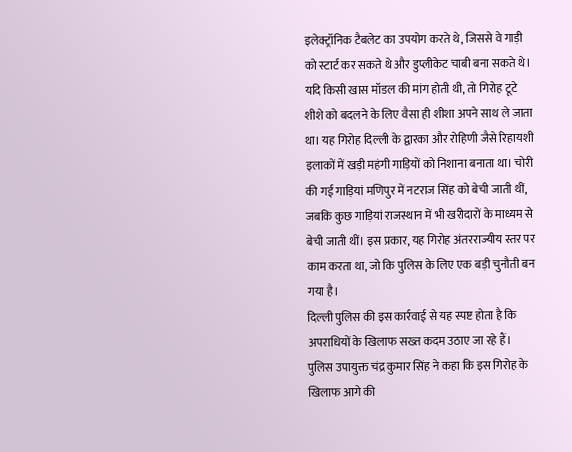इलेक्ट्रॉनिक टैबलेट का उपयोग करते थे, जिससे वे गाड़ी को स्टार्ट कर सकते थे और डुप्लीकेट चाबी बना सकते थे। यदि किसी खास मॉडल की मांग होती थी, तो गिरोह टूटे शीशे को बदलने के लिए वैसा ही शीशा अपने साथ ले जाता था। यह गिरोह दिल्ली के द्वारका और रोहिणी जैसे रिहायशी इलाकों में खड़ी महंगी गाड़ियों को निशाना बनाता था। चोरी की गई गाड़ियां मणिपुर में नटराज सिंह को बेची जाती थीं, जबकि कुछ गाड़ियां राजस्थान में भी खरीदारों के माध्यम से बेची जाती थीं। इस प्रकार, यह गिरोह अंतरराज्यीय स्तर पर काम करता था, जो कि पुलिस के लिए एक बड़ी चुनौती बन गया है।
दिल्ली पुलिस की इस कार्रवाई से यह स्पष्ट होता है कि अपराधियों के खिलाफ सख्त कदम उठाए जा रहे हैं। पुलिस उपायुक्त चंद्र कुमार सिंह ने कहा कि इस गिरोह के खिलाफ आगे की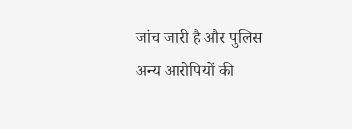जांच जारी है और पुलिस अन्य आरोपियों की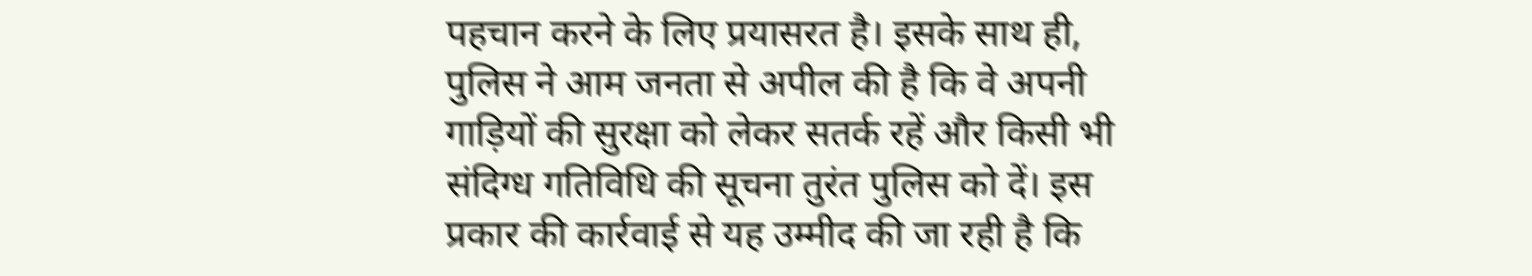पहचान करने के लिए प्रयासरत है। इसके साथ ही, पुलिस ने आम जनता से अपील की है कि वे अपनी गाड़ियों की सुरक्षा को लेकर सतर्क रहें और किसी भी संदिग्ध गतिविधि की सूचना तुरंत पुलिस को दें। इस प्रकार की कार्रवाई से यह उम्मीद की जा रही है कि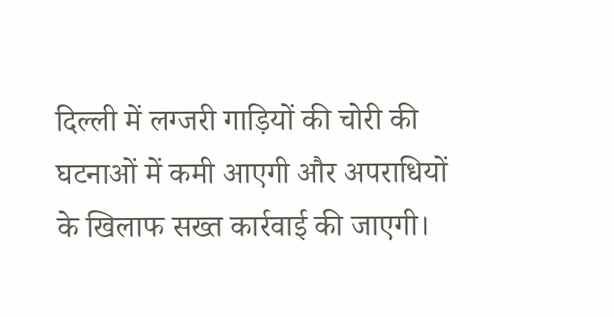दिल्ली में लग्जरी गाड़ियों की चोरी की घटनाओं में कमी आएगी और अपराधियों के खिलाफ सख्त कार्रवाई की जाएगी।